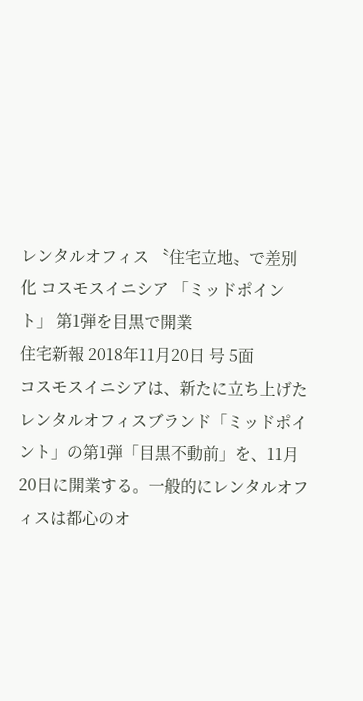レンタルオフィス 〝住宅立地〟で差別化 コスモスイニシア 「ミッドポイント」 第1弾を目黒で開業
住宅新報 2018年11月20日 号 5面
コスモスイニシアは、新たに立ち上げたレンタルオフィスブランド「ミッドポイント」の第1弾「目黒不動前」を、11月20日に開業する。一般的にレンタルオフィスは都心のオ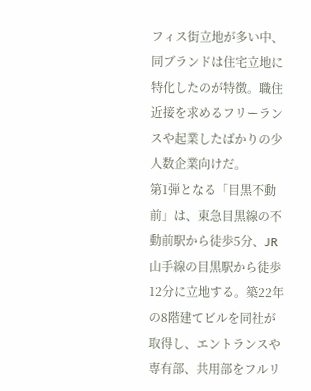フィス街立地が多い中、同ブランドは住宅立地に特化したのが特徴。職住近接を求めるフリーランスや起業したばかりの少人数企業向けだ。
第1弾となる「目黒不動前」は、東急目黒線の不動前駅から徒歩5分、JR山手線の目黒駅から徒歩12分に立地する。築22年の8階建てビルを同社が取得し、エントランスや専有部、共用部をフルリ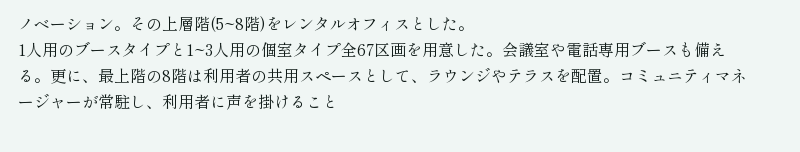ノベーション。その上層階(5~8階)をレンタルオフィスとした。
1人用のブースタイプと1~3人用の個室タイプ全67区画を用意した。会議室や電話専用ブースも備える。更に、最上階の8階は利用者の共用スペースとして、ラウンジやテラスを配置。コミュニティマネージャーが常駐し、利用者に声を掛けること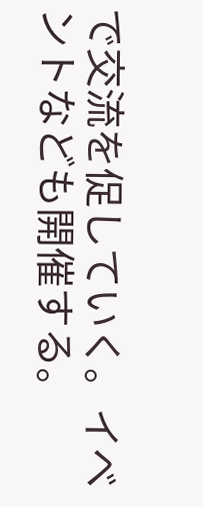で交流を促していく。イベントなども開催する。